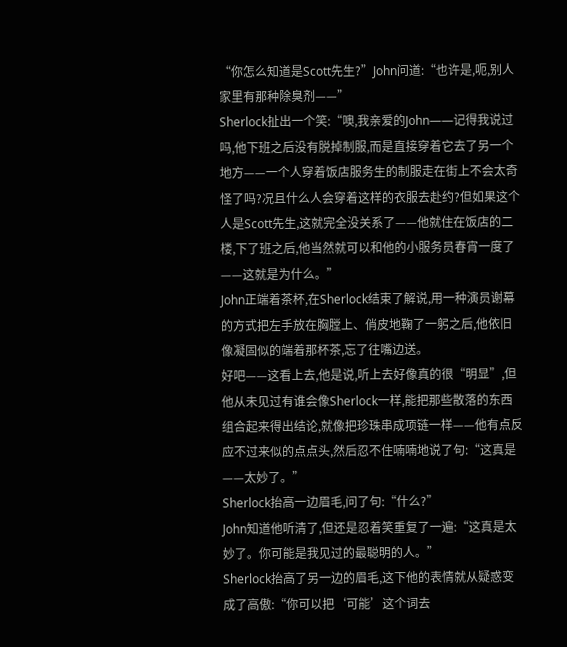“你怎么知道是Scott先生?”John问道:“也许是,呃,别人家里有那种除臭剂——”
Sherlock扯出一个笑:“噢,我亲爱的John——记得我说过吗,他下班之后没有脱掉制服,而是直接穿着它去了另一个地方——一个人穿着饭店服务生的制服走在街上不会太奇怪了吗?况且什么人会穿着这样的衣服去赴约?但如果这个人是Scott先生,这就完全没关系了——他就住在饭店的二楼,下了班之后,他当然就可以和他的小服务员春宵一度了——这就是为什么。”
John正端着茶杯,在Sherlock结束了解说,用一种演员谢幕的方式把左手放在胸膛上、俏皮地鞠了一躬之后,他依旧像凝固似的端着那杯茶,忘了往嘴边送。
好吧——这看上去,他是说,听上去好像真的很“明显”,但他从未见过有谁会像Sherlock一样,能把那些散落的东西组合起来得出结论,就像把珍珠串成项链一样——他有点反应不过来似的点点头,然后忍不住喃喃地说了句:“这真是——太妙了。”
Sherlock抬高一边眉毛,问了句:“什么?”
John知道他听清了,但还是忍着笑重复了一遍:“这真是太妙了。你可能是我见过的最聪明的人。”
Sherlock抬高了另一边的眉毛,这下他的表情就从疑惑变成了高傲:“你可以把‘可能’这个词去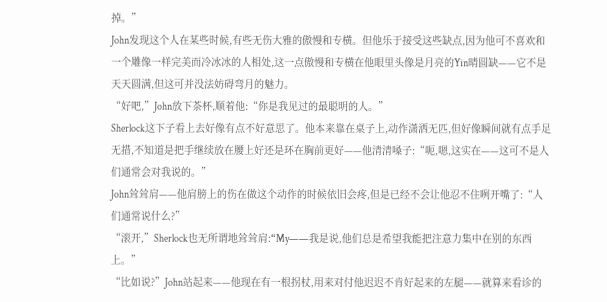掉。”
John发现这个人在某些时候,有些无伤大雅的傲慢和专横。但他乐于接受这些缺点,因为他可不喜欢和一个雕像一样完美而冷冰冰的人相处,这一点傲慢和专横在他眼里头像是月亮的Yin晴圆缺——它不是天天圆满,但这可并没法妨碍弯月的魅力。
“好吧,”John放下茶杯,顺着他:“你是我见过的最聪明的人。”
Sherlock这下子看上去好像有点不好意思了。他本来靠在桌子上,动作潇洒无匹,但好像瞬间就有点手足无措,不知道是把手继续放在腰上好还是环在胸前更好——他清清嗓子:“呃,嗯,这实在——这可不是人们通常会对我说的。”
John耸耸肩——他肩膀上的伤在做这个动作的时候依旧会疼,但是已经不会让他忍不住咧开嘴了:“人们通常说什么?”
“滚开,”Sherlock也无所谓地耸耸肩:“My——我是说,他们总是希望我能把注意力集中在别的东西上。”
“比如说?”John站起来——他现在有一根拐杖,用来对付他迟迟不肯好起来的左腿——就算来看诊的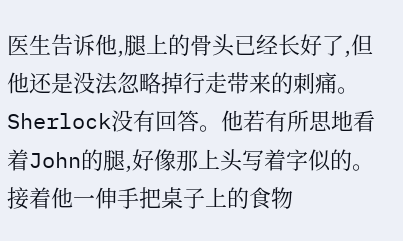医生告诉他,腿上的骨头已经长好了,但他还是没法忽略掉行走带来的刺痛。
Sherlock没有回答。他若有所思地看着John的腿,好像那上头写着字似的。接着他一伸手把桌子上的食物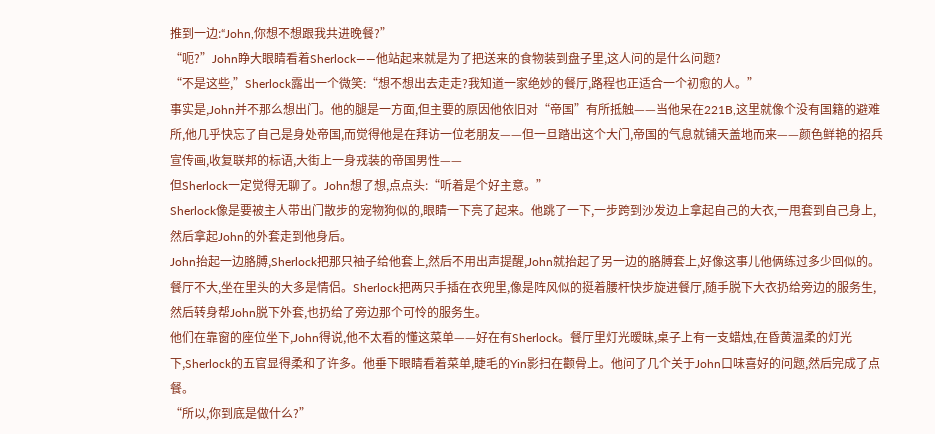推到一边:“John,你想不想跟我共进晚餐?”
“呃?”John睁大眼睛看着Sherlock——他站起来就是为了把送来的食物装到盘子里,这人问的是什么问题?
“不是这些,”Sherlock露出一个微笑:“想不想出去走走?我知道一家绝妙的餐厅,路程也正适合一个初愈的人。”
事实是,John并不那么想出门。他的腿是一方面,但主要的原因他依旧对“帝国”有所抵触——当他呆在221B,这里就像个没有国籍的避难所,他几乎快忘了自己是身处帝国,而觉得他是在拜访一位老朋友——但一旦踏出这个大门,帝国的气息就铺天盖地而来——颜色鲜艳的招兵宣传画,收复联邦的标语,大街上一身戎装的帝国男性——
但Sherlock一定觉得无聊了。John想了想,点点头:“听着是个好主意。”
Sherlock像是要被主人带出门散步的宠物狗似的,眼睛一下亮了起来。他跳了一下,一步跨到沙发边上拿起自己的大衣,一甩套到自己身上,然后拿起John的外套走到他身后。
John抬起一边胳膊,Sherlock把那只袖子给他套上,然后不用出声提醒,John就抬起了另一边的胳膊套上,好像这事儿他俩练过多少回似的。
餐厅不大,坐在里头的大多是情侣。Sherlock把两只手插在衣兜里,像是阵风似的挺着腰杆快步旋进餐厅,随手脱下大衣扔给旁边的服务生,然后转身帮John脱下外套,也扔给了旁边那个可怜的服务生。
他们在靠窗的座位坐下,John得说,他不太看的懂这菜单——好在有Sherlock。餐厅里灯光暧昧,桌子上有一支蜡烛,在昏黄温柔的灯光下,Sherlock的五官显得柔和了许多。他垂下眼睛看着菜单,睫毛的Yin影扫在颧骨上。他问了几个关于John口味喜好的问题,然后完成了点餐。
“所以,你到底是做什么?”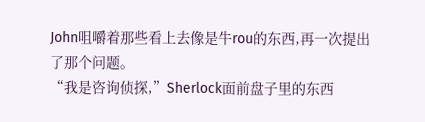John咀嚼着那些看上去像是牛rou的东西,再一次提出了那个问题。
“我是咨询侦探,”Sherlock面前盘子里的东西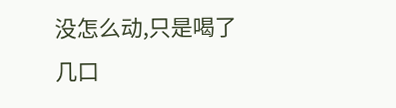没怎么动,只是喝了几口